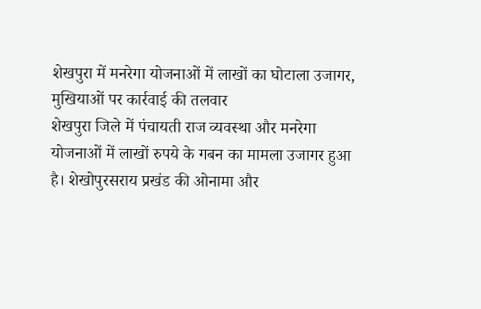शेखपुरा में मनरेगा योजनाओं में लाखों का घोटाला उजागर, मुखियाओं पर कार्रवाई की तलवार
शेखपुरा जिले में पंचायती राज व्यवस्था और मनरेगा योजनाओं में लाखों रुपये के गबन का मामला उजागर हुआ है। शेखोपुरसराय प्रखंड की ओनामा और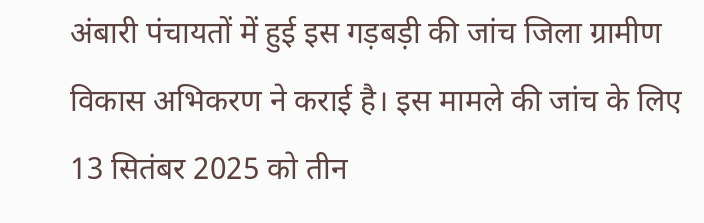अंबारी पंचायतों में हुई इस गड़बड़ी की जांच जिला ग्रामीण विकास अभिकरण ने कराई है। इस मामले की जांच के लिए 13 सितंबर 2025 को तीन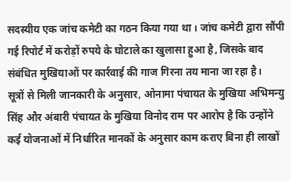सदस्यीय एक जांच कमेटी का गठन किया गया था। जांच कमेटी द्वारा सौंपी गई रिपोर्ट में करोड़ों रुपये के घोटाले का खुलासा हुआ है, जिसके बाद संबंधित मुखियाओं पर कार्रवाई की गाज गिरना तय माना जा रहा है।
सूत्रों से मिली जानकारी के अनुसार, ओनामा पंचायत के मुखिया अभिमन्यु सिंह और अंबारी पंचायत के मुखिया विनोद राम पर आरोप है कि उन्होंने कई योजनाओं में निर्धारित मानकों के अनुसार काम कराए बिना ही लाखों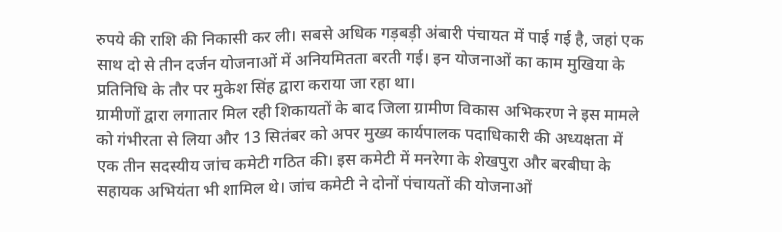रुपये की राशि की निकासी कर ली। सबसे अधिक गड़बड़ी अंबारी पंचायत में पाई गई है, जहां एक साथ दो से तीन दर्जन योजनाओं में अनियमितता बरती गई। इन योजनाओं का काम मुखिया के प्रतिनिधि के तौर पर मुकेश सिंह द्वारा कराया जा रहा था।
ग्रामीणों द्वारा लगातार मिल रही शिकायतों के बाद जिला ग्रामीण विकास अभिकरण ने इस मामले को गंभीरता से लिया और 13 सितंबर को अपर मुख्य कार्यपालक पदाधिकारी की अध्यक्षता में एक तीन सदस्यीय जांच कमेटी गठित की। इस कमेटी में मनरेगा के शेखपुरा और बरबीघा के सहायक अभियंता भी शामिल थे। जांच कमेटी ने दोनों पंचायतों की योजनाओं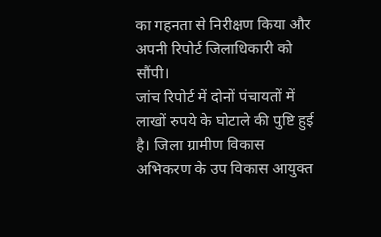का गहनता से निरीक्षण किया और अपनी रिपोर्ट जिलाधिकारी को सौंपी।
जांच रिपोर्ट में दोनों पंचायतों में लाखों रुपये के घोटाले की पुष्टि हुई है। जिला ग्रामीण विकास अभिकरण के उप विकास आयुक्त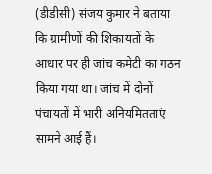(डीडीसी) संजय कुमार ने बताया कि ग्रामीणों की शिकायतों के आधार पर ही जांच कमेटी का गठन किया गया था। जांच में दोनों पंचायतों में भारी अनियमितताएं सामने आई हैं।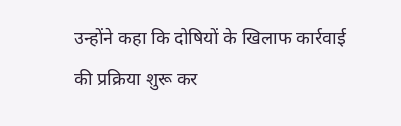उन्होंने कहा कि दोषियों के खिलाफ कार्रवाई की प्रक्रिया शुरू कर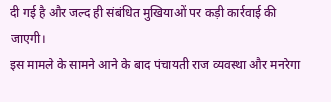दी गई है और जल्द ही संबंधित मुखियाओं पर कड़ी कार्रवाई की जाएगी।
इस मामले के सामने आने के बाद पंचायती राज व्यवस्था और मनरेगा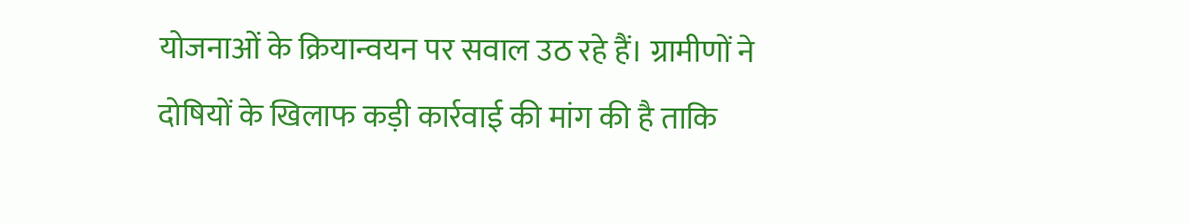योजनाओं के क्रियान्वयन पर सवाल उठ रहे हैं। ग्रामीणों ने दोषियों के खिलाफ कड़ी कार्रवाई की मांग की है ताकि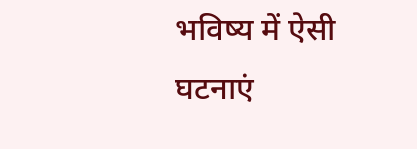भविष्य में ऐसी घटनाएं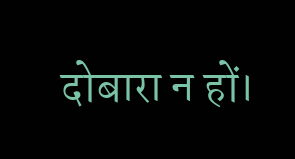दोबारा न हों।